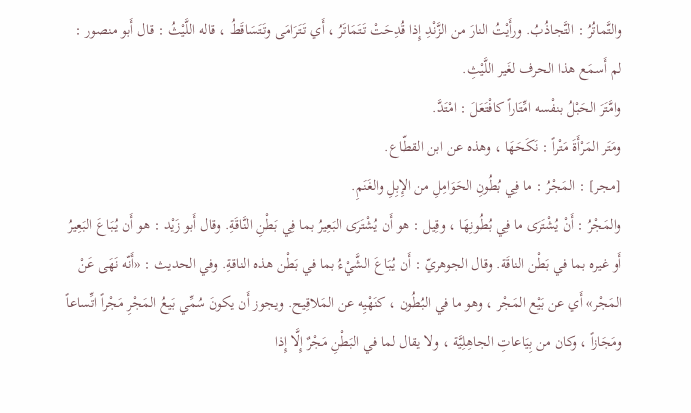والتَّماتُرُ : التَّجاذُبُ. ورأَيْتُ النارَ من الزَّنْدِ إِذا قُدِحَتْ تَتَمَاتَرُ ، أَي تَتَرَامَى وتَتَسَاقَطُ ، قاله اللَّيْثُ : قال أَبو منصور : لم أَسمَع هذا الحرف لغَير اللَّيْثِ.
وامَّتَرَ الحَبْلُ بنفْسه امِّتَاراً كافْتَعَلَ : امْتَدَّ.
ومَتَر المَرْأَةَ مَتْراً : نَكَحَهَا ، وهذه عن ابن القطّاع.
[مجر] : المَجْرُ : ما فِي بُطُونِ الحَوَامِلِ من الإِبِلِ والغَنَمِ.
والمَجْرُ : أَنْ يُشْتَرَى ما فِي بُطُونِهَا ، وقِيل : هو أَن يُشْتَرَى البَعِيرُ بما فِي بَطْنِ النَّاقَةِ. وقال أَبو زَيْد : هو أَن يُبَاعَ البَعِيرُ أَو غيره بما في بَطْن الناقَة. وقال الجوهريّ : أَن يُبَاعَ الشَّيْءُ بما في بَطْن هذه الناقةِ. وفي الحديث : «أَنّه نَهَى عَنْ المَجْر» أَي عن بَيْع المَجْر ، وهو ما في البُطُون ، كنَهْيِه عن المَلاقِيح. ويجوز أَن يكونَ سُمِّي بَيعُ المَجْرِ مَجْراً اتِّساعاً ومَجَازاً ، وكان من بِيَاعاتِ الجاهِلِيَّة ، ولا يقال لما في البَطْنِ مَجْرٌ إِلَّا إِذا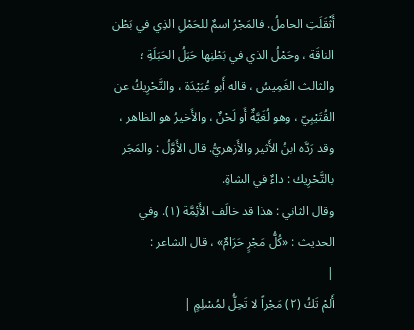أَثْقَلَتِ الحاملُ. فالمَجْرُ اسمٌ للحَمْلِ الذِي في بَطْن الناقَة ، وحَمْلُ الذي في بَطْنِها حَبَلُ الحَبَلَةِ ؛ والثالث الغَمِيسُ ، قاله أَبو عُبَيْدَة ، والتَّحْرِيكُ عن القُتَيْبِيّ ، وهو لُغَيَّةٌ أَو لَحْنٌ ، والأَخيرُ هو الظاهر ، وقد رَدَّه ابنُ الأَثير والأَزهريُّ. قال الأَوَّلُ : والمَجَر بالتَّحْرِيك : داءٌ في الشاةِ.
وقال الثاني : هذا قد خالَف الأَئِمَّة (١). وفي الحديث : «كُلُّ مَجْرٍ حَرَامٌ» ، قال الشاعر :
|
أَلمْ تَكُ (٢) مَجْراً لا تَحِلُّ لمُسْلِمٍ |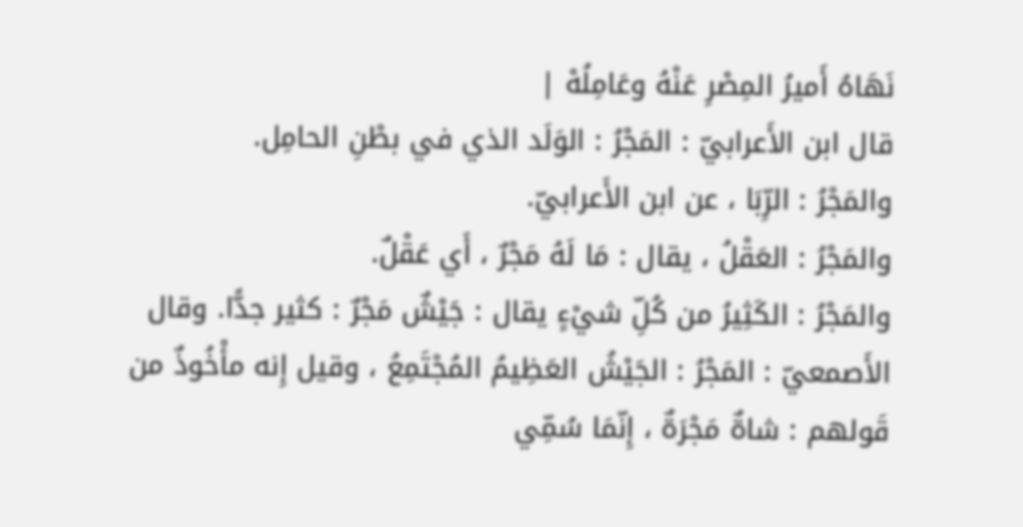نَهَاهُ أَميرُ المِصْرِ عَنْهُ وعَامِلُهْ |
قال ابن الأَعرابيّ : المَجْرُ : الوَلَد الذي في بطْنِ الحامِل.
والمَجْرُ : الرِّبَا ، عن ابن الأَعرابيّ.
والمَجْرُ : العَقْلُ ، يقال : مَا لَهُ مَجْرٌ ، أَي عَقْلٌ.
والمَجْرُ : الكَثِيرُ من كُلِّ شيْءٍ يقال : جَيْشٌ مَجْرٌ : كثير جدًّا. وقال الأَصمعيّ : المَجْرُ : الجَيْشُ العَظِيمُ المُجْتَمِعُ ، وقيل إِنه مأْخُوذٌ من قَولهم : شاةٌ مَجْرَةٌ ، إِنّمَا سُمِّي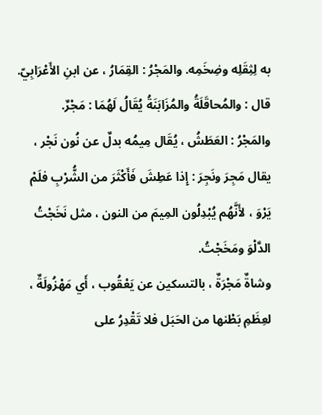به لِثِقَلِه وضِخَمِه. والمَجْرُ : القِمَارُ ، عن ابنِ الأَعْرَابِيّ. قال : والمُحاقَلَةُ والمُزَابَنَةُ يُقَالُ لَهُمَا : مَجْرٌ.
والمَجْرُ : العَطَشُ ، يُقَال مِيمُه بدلٌ عن نُون نَجْر ، يقال مَجِرَ ونَجِرَ : إِذا عَطِشَ فَأَكْثَرَ من الشُّرْبِ فلَمْ يَرْوَ ، لأَنَّهُم يُبْدِلُون المِيمَ من النون ، مثل نَخَجْتُ الدَّلْوَ ومَخَجْتُ.
وشاةٌ مَجْرَةٌ ، بالتسكين عن يَعْقُوب ، أَي مَهْزُولَةٌ ، لعِظَمِ بَطْنها من الحَبَل فلا تَقْدِرُ على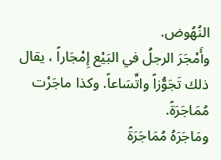النُهُوض.
وأَمْجَرَ الرجلُ في البَيْع إِمْجَاراً ، يقال ذلك تَجَوُّزاً واتِّسَاعاً. وكذا ماجَرْت مُمَاجَرَةً.
ومَاجَرَهُ مُمَاجَرَةً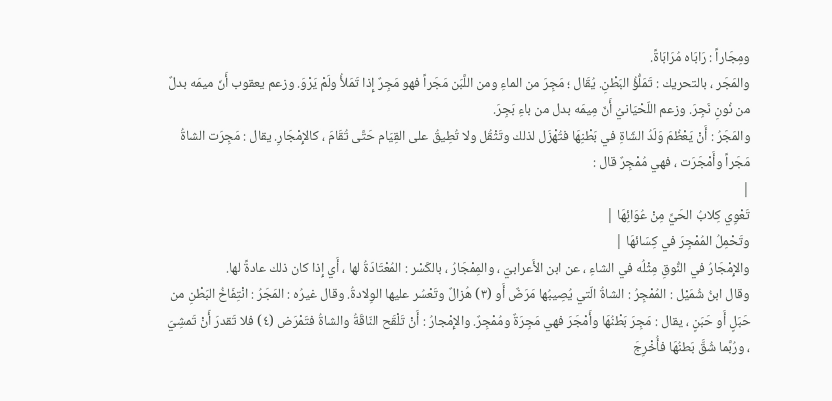ومِجَاراً : رَابَاه مُرَابَاةً.
والمَجَر ، بالتحريك : تَمَلُّؤُ البَطْنِ. يُقَال ؛ مَجِرَ من الماءِ ومن اللَّبَن مَجَراً فهو مَجِرٌ إِذا تَمَلأُ ولَمْ يَرْوَ. وزعم يعقوب أَنّ ميمَه بدلٌ من نُونِ نَجِرَ. وزعم اللّحْيَانيُ أَنّ مِيمَه بدل من باءِ بَجِرَ.
والمَجَرُ : أَنْ يَعْظُمَ وَلَدُ الشّاةِ في بَطْنِهَا فتُهْزَل لذلك وتَثْقُل ولا تُطِيقُ على القِيَام حَتَّى تُقَامَ ، كالإِمْجَارِ. يقال : مَجِرَت الشاةُ مَجَراً وأَمْجَرَت ، فهي مُمْجِرٌ قال :
|
تَعْوِي كِلابُ الحَيِّ مِنْ عُوَائِهَا |
وتَحْمِلُ المُمْجِرَ في كِسَائهَا |
والإِمْجَارُ في النُّوقِ مِثْلُه في الشاءِ ، عن ابن الأَعرابيّ ، والمِمْجَارُ ، بالكَسْر : المُعْتَادَةُ لها ، أَي إِذا كان ذلك عادةً لها.
وقال ابنُ شُمَيْل : المُمْجِرُ : الشاةُ الّتي يُصِيبُها مَرَضٌ أَو (٣) هُزالٌ وتَعْسُر عليها الوِلادةُ. وقال غيرُه : المَجَرُ : انْتِفَاخُ البَطْنِ من حَبَلٍ أَو حَبَنٍ ، يقال : مَجِرَ بَطْنُهَا وأَمْجَرَ فهي مَجِرَةٌ ومُمْجِرٌ. والإِمْجارُ : أَنْ تَلْقَح النّاقَةُ والشاةُ فتَمْرَض (٤) فلا تَقدرَ أَنْ تَمشِيَ ، ورُبَّما شُقَّ بَطنُهَا فأُخْرِجَ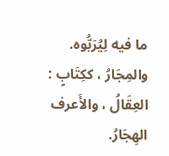ما فيه لِيُرَبُّوه.
والمِجَارُ ، ككِتَابٍ : العِقَالُ ، والأَعرف الهِجَارُ.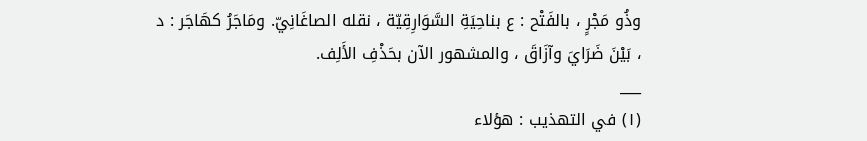وذُو مَجْرٍ ، بالفَتْح : ع بناحِيَةِ السَّوَارِقِيّة ، نقله الصاغَانِيّ. ومَاجَرُ كهَاجَر : د ، بَيْنَ ضَرَايَ وآزَاقَ ، والمشهور الآن بحَذْفِ الأَلِف.
___
(١) في التهذيب : هؤلاء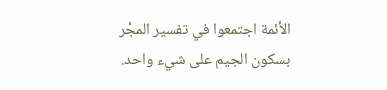الأئمة اجتمعوا في تفسير المجْر بسكون الجيم على شيء واحد.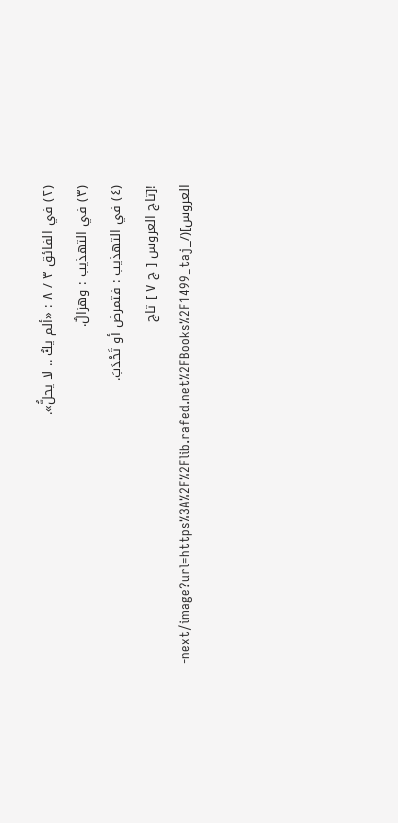(٢) في الفائق ٣ / ٨ : «ألم يكُ .. لا يحلُّ».
(٣) في التهذيب : وهزالٌ.
(٤) في التهذيب : فتمرض أو تَحْدَبَ.
![تاج العروس [ ج ٧ ] تاج العروس](/_next/image?url=https%3A%2F%2Flib.rafed.net%2FBooks%2F1499_taj-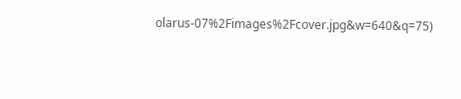olarus-07%2Fimages%2Fcover.jpg&w=640&q=75)